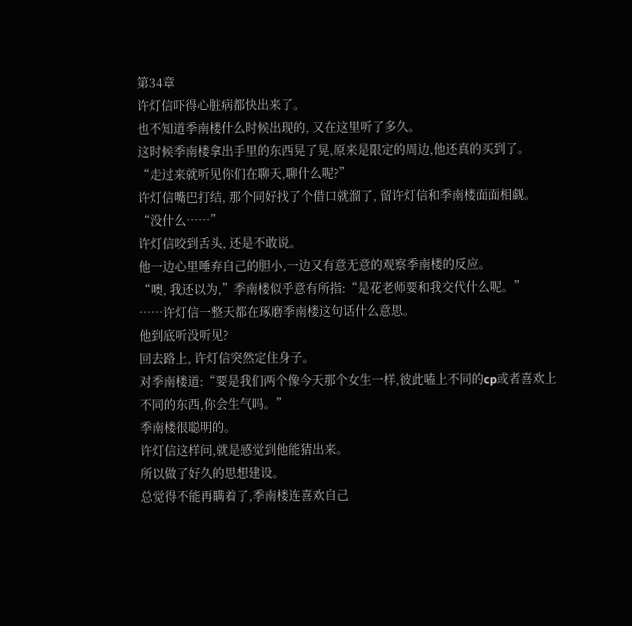第34章
许灯信吓得心脏病都快出来了。
也不知道季南楼什么时候出现的, 又在这里听了多久。
这时候季南楼拿出手里的东西晃了晃,原来是限定的周边,他还真的买到了。
“走过来就听见你们在聊天,聊什么呢?”
许灯信嘴巴打结, 那个同好找了个借口就溜了, 留许灯信和季南楼面面相觑。
“没什么……”
许灯信咬到舌头, 还是不敢说。
他一边心里唾弃自己的胆小,一边又有意无意的观察季南楼的反应。
“噢, 我还以为,”季南楼似乎意有所指:“是花老师要和我交代什么呢。”
……许灯信一整天都在琢磨季南楼这句话什么意思。
他到底听没听见?
回去路上, 许灯信突然定住身子。
对季南楼道:“要是我们两个像今天那个女生一样,彼此嗑上不同的cp或者喜欢上不同的东西,你会生气吗。”
季南楼很聪明的。
许灯信这样问,就是感觉到他能猜出来。
所以做了好久的思想建设。
总觉得不能再瞒着了,季南楼连喜欢自己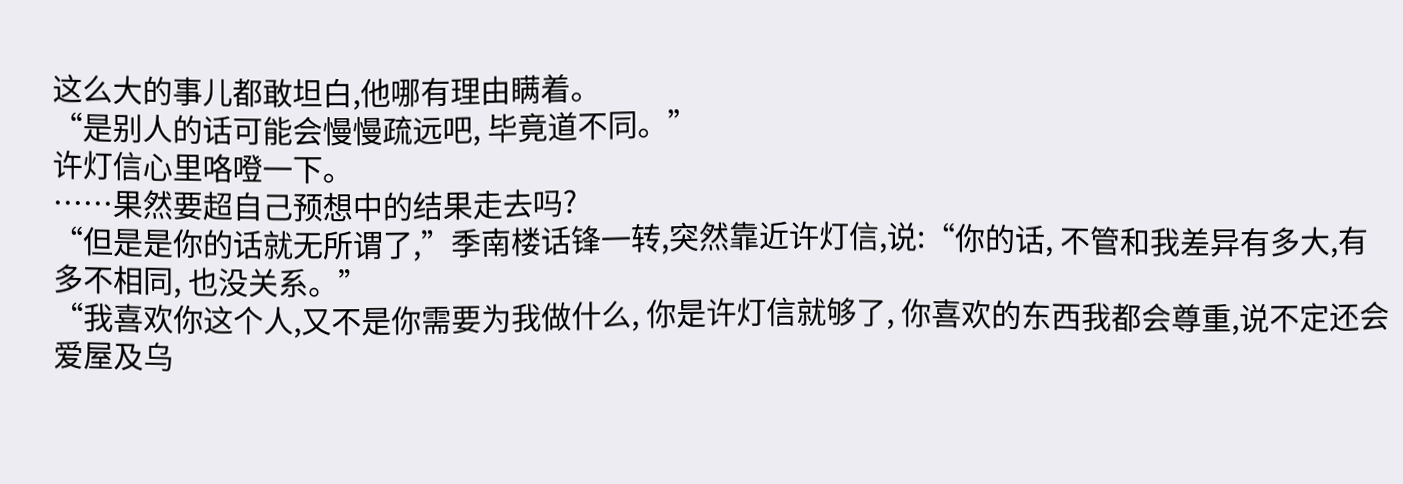这么大的事儿都敢坦白,他哪有理由瞒着。
“是别人的话可能会慢慢疏远吧, 毕竟道不同。”
许灯信心里咯噔一下。
……果然要超自己预想中的结果走去吗?
“但是是你的话就无所谓了,”季南楼话锋一转,突然靠近许灯信,说:“你的话, 不管和我差异有多大,有多不相同, 也没关系。”
“我喜欢你这个人,又不是你需要为我做什么, 你是许灯信就够了, 你喜欢的东西我都会尊重,说不定还会爱屋及乌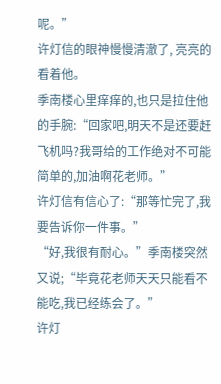呢。”
许灯信的眼神慢慢清澈了, 亮亮的看着他。
季南楼心里痒痒的,也只是拉住他的手腕:“回家吧,明天不是还要赶飞机吗?我哥给的工作绝对不可能简单的,加油啊花老师。”
许灯信有信心了:“那等忙完了,我要告诉你一件事。”
“好,我很有耐心。”季南楼突然又说;“毕竟花老师天天只能看不能吃,我已经练会了。”
许灯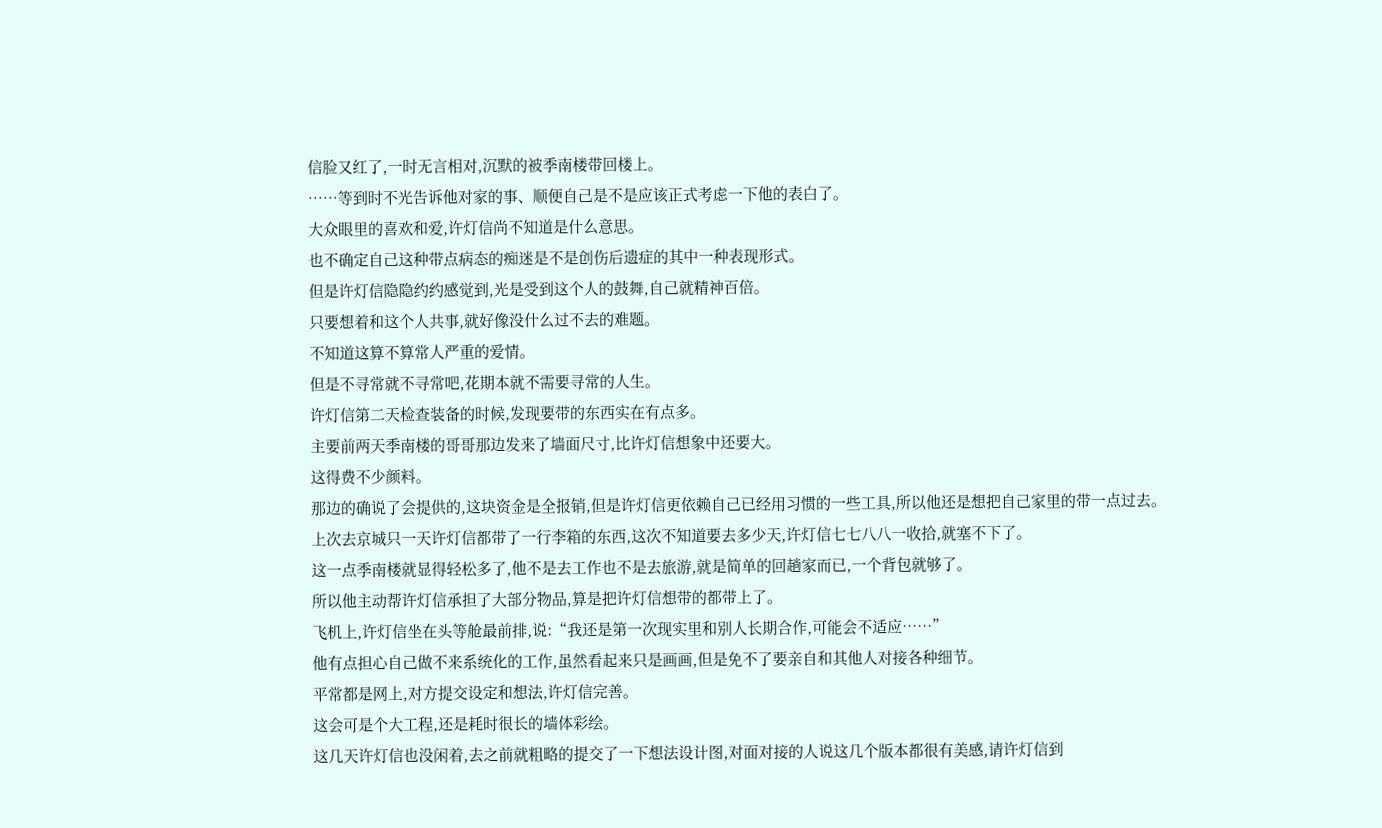信脸又红了,一时无言相对,沉默的被季南楼带回楼上。
……等到时不光告诉他对家的事、顺便自己是不是应该正式考虑一下他的表白了。
大众眼里的喜欢和爱,许灯信尚不知道是什么意思。
也不确定自己这种带点病态的痴迷是不是创伤后遗症的其中一种表现形式。
但是许灯信隐隐约约感觉到,光是受到这个人的鼓舞,自己就精神百倍。
只要想着和这个人共事,就好像没什么过不去的难题。
不知道这算不算常人严重的爱情。
但是不寻常就不寻常吧,花期本就不需要寻常的人生。
许灯信第二天检查装备的时候,发现要带的东西实在有点多。
主要前两天季南楼的哥哥那边发来了墙面尺寸,比许灯信想象中还要大。
这得费不少颜料。
那边的确说了会提供的,这块资金是全报销,但是许灯信更依赖自己已经用习惯的一些工具,所以他还是想把自己家里的带一点过去。
上次去京城只一天许灯信都带了一行李箱的东西,这次不知道要去多少天,许灯信七七八八一收拾,就塞不下了。
这一点季南楼就显得轻松多了,他不是去工作也不是去旅游,就是简单的回趟家而已,一个背包就够了。
所以他主动帮许灯信承担了大部分物品,算是把许灯信想带的都带上了。
飞机上,许灯信坐在头等舱最前排,说:“我还是第一次现实里和别人长期合作,可能会不适应……”
他有点担心自己做不来系统化的工作,虽然看起来只是画画,但是免不了要亲自和其他人对接各种细节。
平常都是网上,对方提交设定和想法,许灯信完善。
这会可是个大工程,还是耗时很长的墙体彩绘。
这几天许灯信也没闲着,去之前就粗略的提交了一下想法设计图,对面对接的人说这几个版本都很有美感,请许灯信到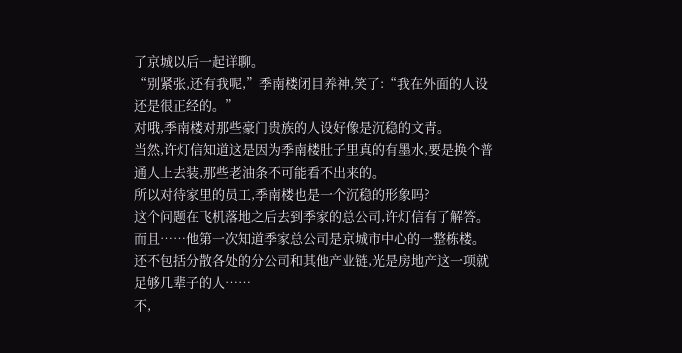了京城以后一起详聊。
“别紧张,还有我呢,”季南楼闭目养神,笑了:“我在外面的人设还是很正经的。”
对哦,季南楼对那些豪门贵族的人设好像是沉稳的文青。
当然,许灯信知道这是因为季南楼肚子里真的有墨水,要是换个普通人上去装,那些老油条不可能看不出来的。
所以对待家里的员工,季南楼也是一个沉稳的形象吗?
这个问题在飞机落地之后去到季家的总公司,许灯信有了解答。
而且……他第一次知道季家总公司是京城市中心的一整栋楼。
还不包括分散各处的分公司和其他产业链,光是房地产这一项就足够几辈子的人……
不,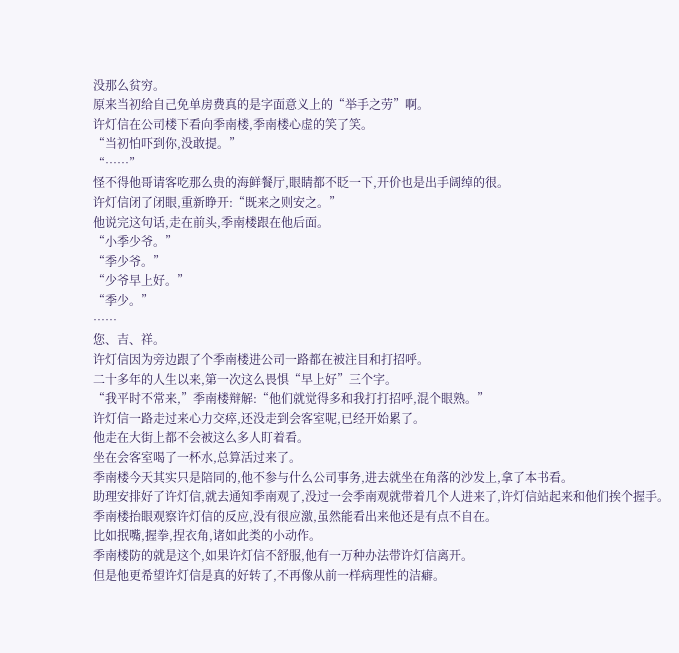没那么贫穷。
原来当初给自己免单房费真的是字面意义上的“举手之劳”啊。
许灯信在公司楼下看向季南楼,季南楼心虚的笑了笑。
“当初怕吓到你,没敢提。”
“……”
怪不得他哥请客吃那么贵的海鲜餐厅,眼睛都不眨一下,开价也是出手阔绰的很。
许灯信闭了闭眼,重新睁开:“既来之则安之。”
他说完这句话,走在前头,季南楼跟在他后面。
“小季少爷。”
“季少爷。”
“少爷早上好。”
“季少。”
……
您、吉、祥。
许灯信因为旁边跟了个季南楼进公司一路都在被注目和打招呼。
二十多年的人生以来,第一次这么畏惧“早上好”三个字。
“我平时不常来,”季南楼辩解:“他们就觉得多和我打打招呼,混个眼熟。”
许灯信一路走过来心力交瘁,还没走到会客室呢,已经开始累了。
他走在大街上都不会被这么多人盯着看。
坐在会客室喝了一杯水,总算活过来了。
季南楼今天其实只是陪同的,他不参与什么公司事务,进去就坐在角落的沙发上,拿了本书看。
助理安排好了许灯信,就去通知季南观了,没过一会季南观就带着几个人进来了,许灯信站起来和他们挨个握手。
季南楼抬眼观察许灯信的反应,没有很应激,虽然能看出来他还是有点不自在。
比如抿嘴,握拳,捏衣角,诸如此类的小动作。
季南楼防的就是这个,如果许灯信不舒服,他有一万种办法带许灯信离开。
但是他更希望许灯信是真的好转了,不再像从前一样病理性的洁癖。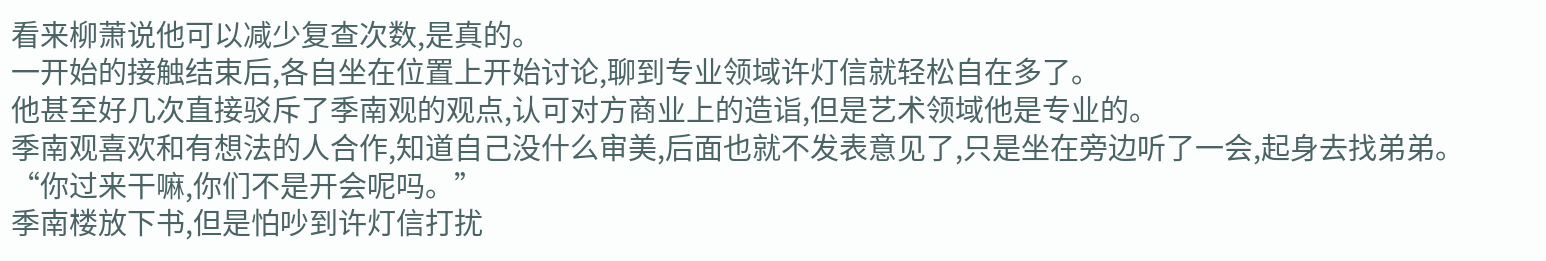看来柳萧说他可以减少复查次数,是真的。
一开始的接触结束后,各自坐在位置上开始讨论,聊到专业领域许灯信就轻松自在多了。
他甚至好几次直接驳斥了季南观的观点,认可对方商业上的造诣,但是艺术领域他是专业的。
季南观喜欢和有想法的人合作,知道自己没什么审美,后面也就不发表意见了,只是坐在旁边听了一会,起身去找弟弟。
“你过来干嘛,你们不是开会呢吗。”
季南楼放下书,但是怕吵到许灯信打扰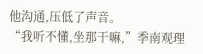他沟通,压低了声音。
“我听不懂,坐那干嘛,”季南观理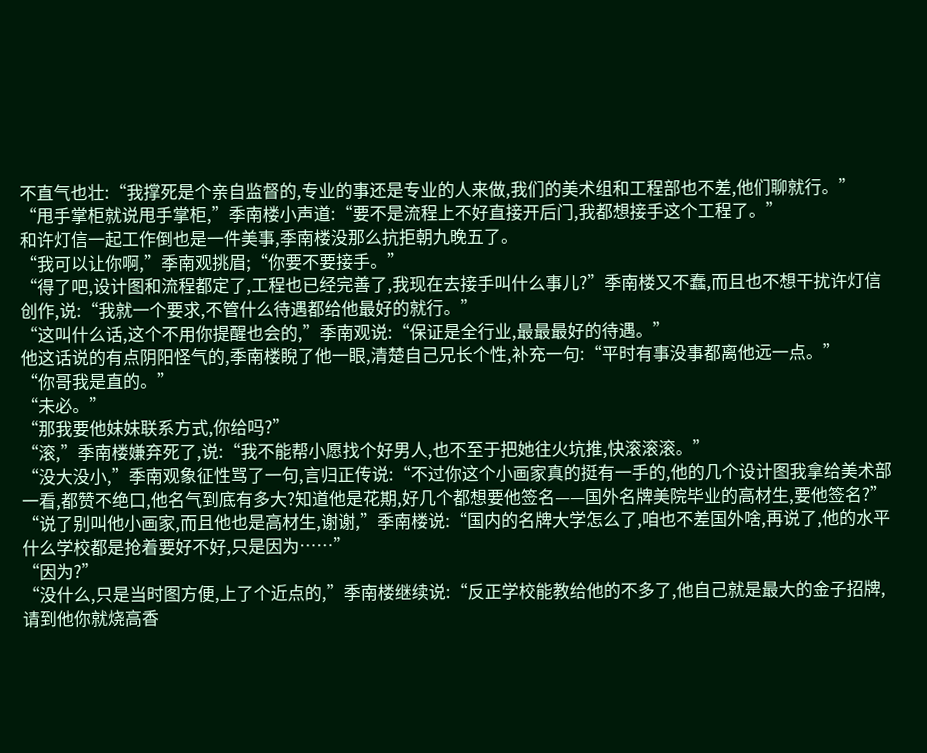不直气也壮:“我撑死是个亲自监督的,专业的事还是专业的人来做,我们的美术组和工程部也不差,他们聊就行。”
“甩手掌柜就说甩手掌柜,”季南楼小声道:“要不是流程上不好直接开后门,我都想接手这个工程了。”
和许灯信一起工作倒也是一件美事,季南楼没那么抗拒朝九晚五了。
“我可以让你啊,”季南观挑眉;“你要不要接手。”
“得了吧,设计图和流程都定了,工程也已经完善了,我现在去接手叫什么事儿?”季南楼又不蠢,而且也不想干扰许灯信创作,说:“我就一个要求,不管什么待遇都给他最好的就行。”
“这叫什么话,这个不用你提醒也会的,”季南观说:“保证是全行业,最最最好的待遇。”
他这话说的有点阴阳怪气的,季南楼睨了他一眼,清楚自己兄长个性,补充一句:“平时有事没事都离他远一点。”
“你哥我是直的。”
“未必。”
“那我要他妹妹联系方式,你给吗?”
“滚,”季南楼嫌弃死了,说:“我不能帮小愿找个好男人,也不至于把她往火坑推,快滚滚滚。”
“没大没小,”季南观象征性骂了一句,言归正传说:“不过你这个小画家真的挺有一手的,他的几个设计图我拿给美术部一看,都赞不绝口,他名气到底有多大?知道他是花期,好几个都想要他签名——国外名牌美院毕业的高材生,要他签名?”
“说了别叫他小画家,而且他也是高材生,谢谢,”季南楼说:“国内的名牌大学怎么了,咱也不差国外啥,再说了,他的水平什么学校都是抢着要好不好,只是因为……”
“因为?”
“没什么,只是当时图方便,上了个近点的,”季南楼继续说:“反正学校能教给他的不多了,他自己就是最大的金子招牌,请到他你就烧高香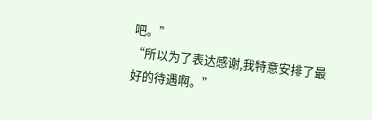吧。”
“所以为了表达感谢,我特意安排了最好的待遇啊。”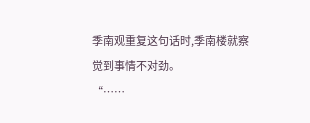季南观重复这句话时,季南楼就察觉到事情不对劲。
“……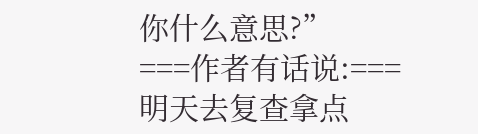你什么意思?”
===作者有话说:===
明天去复查拿点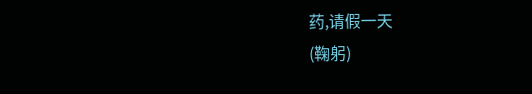药,请假一天
(鞠躬)